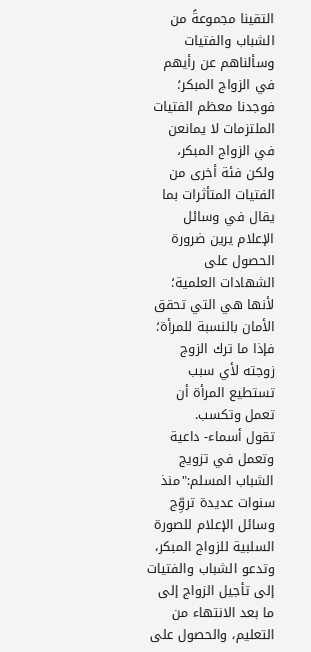التقينا مجموعةً من الشباب والفتيات وسألناهم عن رأيهم في الزواج المبكر؛ فوجدنا معظم الفتيات الملتزمات لا يمانعن في الزواج المبكر، ولكن فئة أخرى من الفتيات المتأثرات بما يقال في وسائل الإعلام يرين ضرورة الحصول على الشهادات العلمية؛ لأنها هي التي تحقق الأمان بالنسبة للمرأة؛ فإذا ما ترك الزوج زوجته لأي سبب تستطيع المرأة أن تعمل وتكسب.
تقول أسماء- داعية وتعمل في تزويج الشباب المسلم:"منذ سنوات عديدة تروِّج وسائل الإعلام للصورة السلبية للزواج المبكر، وتدعو الشباب والفتيات إلى تأجيل الزواج إلى ما بعد الانتهاء من التعليم، والحصول على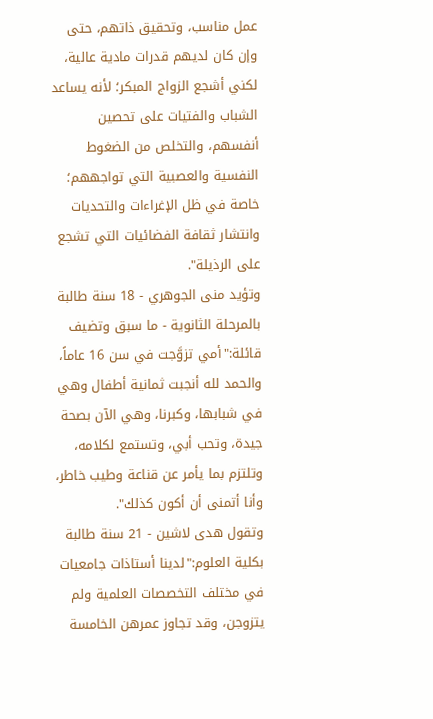عمل مناسب، وتحقيق ذاتهم، حتى وإن كان لديهم قدرات مادية عالية، لكني أشجع الزواج المبكر؛ لأنه يساعد الشباب والفتيات على تحصين أنفسهم، والتخلص من الضغوط النفسية والعصبية التي تواجههم؛ خاصة في ظل الإغراءات والتحديات وانتشار ثقافة الفضائيات التي تشجع على الرذيلة".
وتؤيد منى الجوهري - 18 سنة طالبة بالمرحلة الثانوية - ما سبق وتضيف قائلة:"أمي تزوَّجت في سن 16 عاماً، والحمد لله أنجبت ثمانية أطفال وهي في شبابها، وكبرنا، وهي الآن بصحة جيدة، وتحب أبي، وتستمع لكلامه، وتلتزم بما يأمر عن قناعة وطيب خاطر، وأنا أتمنى أن أكون كذلك".
وتقول هدى لاشين - 21 سنة طالبة بكلية العلوم:"لدينا أستاذات جامعيات في مختلف التخصصات العلمية ولم يتزوجن، وقد تجاوز عمرهن الخامسة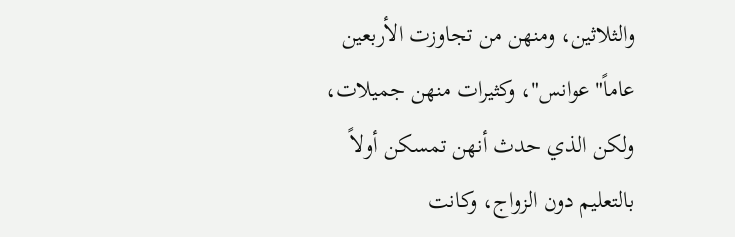والثلاثين، ومنهن من تجاوزت الأربعين عاماً"عوانس"، وكثيرات منهن جميلات، ولكن الذي حدث أنهن تمسكن أولاً بالتعليم دون الزواج، وكانت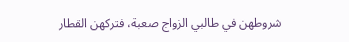شروطهن في طالبي الزواج صعبة، فتركهن القطار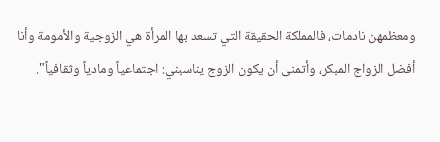ومعظمهن نادمات، فالمملكة الحقيقة التي تسعد بها المرأة هي الزوجية والأمومة وأنا أفضل الزواج المبكر، وأتمنى أن يكون الزوج يناسبني: اجتماعياً ومادياً وثقافياً".